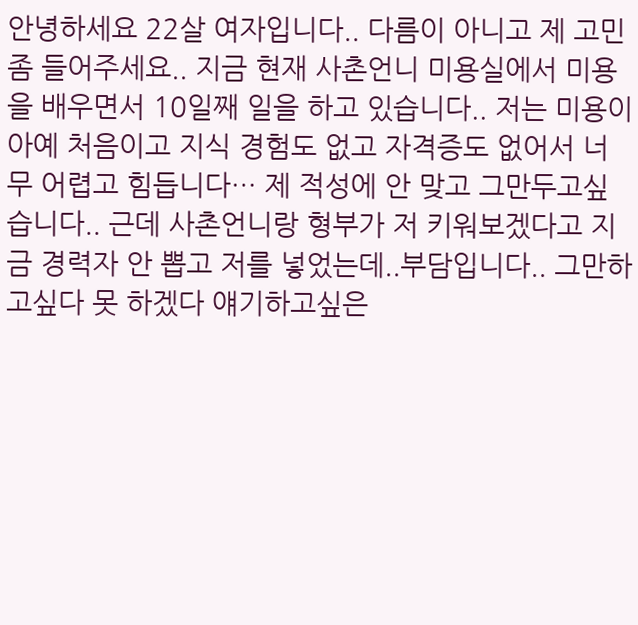안녕하세요 22살 여자입니다.. 다름이 아니고 제 고민 좀 들어주세요.. 지금 현재 사촌언니 미용실에서 미용을 배우면서 10일째 일을 하고 있습니다.. 저는 미용이 아예 처음이고 지식 경험도 없고 자격증도 없어서 너무 어렵고 힘듭니다… 제 적성에 안 맞고 그만두고싶습니다.. 근데 사촌언니랑 형부가 저 키워보겠다고 지금 경력자 안 뽑고 저를 넣었는데..부담입니다.. 그만하고싶다 못 하겠다 얘기하고싶은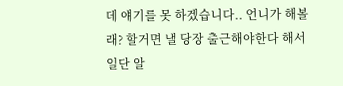데 얘기를 못 하겠습니다.. 언니가 해볼래? 할거면 낼 당장 출근해야한다 해서 일단 알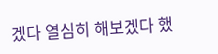겠다 열심히 해보겠다 했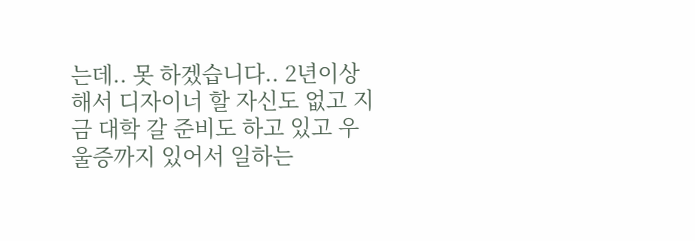는데.. 못 하겠습니다.. 2년이상 해서 디자이너 할 자신도 없고 지금 대학 갈 준비도 하고 있고 우울증까지 있어서 일하는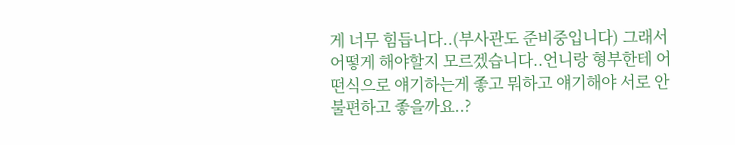게 너무 힘듭니다..(부사관도 준비중입니다) 그래서 어떻게 해야할지 모르겠습니다..언니랑 형부한테 어떤식으로 얘기하는게 좋고 뭐하고 얘기해야 서로 안 불편하고 좋을까요..?